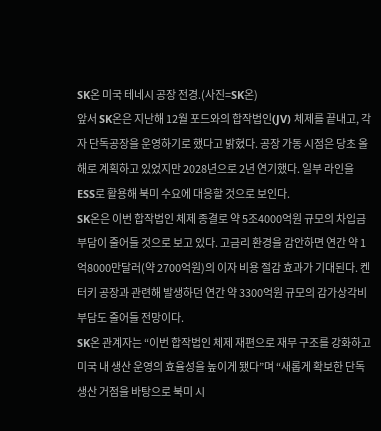SK온 미국 테네시 공장 전경.(사진=SK온)
앞서 SK온은 지난해 12월 포드와의 합작법인(JV) 체제를 끝내고, 각자 단독공장을 운영하기로 했다고 밝혔다. 공장 가동 시점은 당초 올해로 계획하고 있었지만 2028년으로 2년 연기했다. 일부 라인을 ESS로 활용해 북미 수요에 대응할 것으로 보인다.
SK온은 이번 합작법인 체제 종결로 약 5조4000억원 규모의 차입금 부담이 줄어들 것으로 보고 있다. 고금리 환경을 감안하면 연간 약 1억8000만달러(약 2700억원)의 이자 비용 절감 효과가 기대된다. 켄터키 공장과 관련해 발생하던 연간 약 3300억원 규모의 감가상각비 부담도 줄어들 전망이다.
SK온 관계자는 “이번 합작법인 체제 재편으로 재무 구조를 강화하고 미국 내 생산 운영의 효율성을 높이게 됐다”며 “새롭게 확보한 단독 생산 거점을 바탕으로 북미 시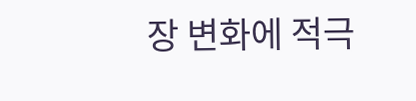장 변화에 적극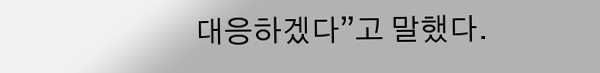대응하겠다”고 말했다.